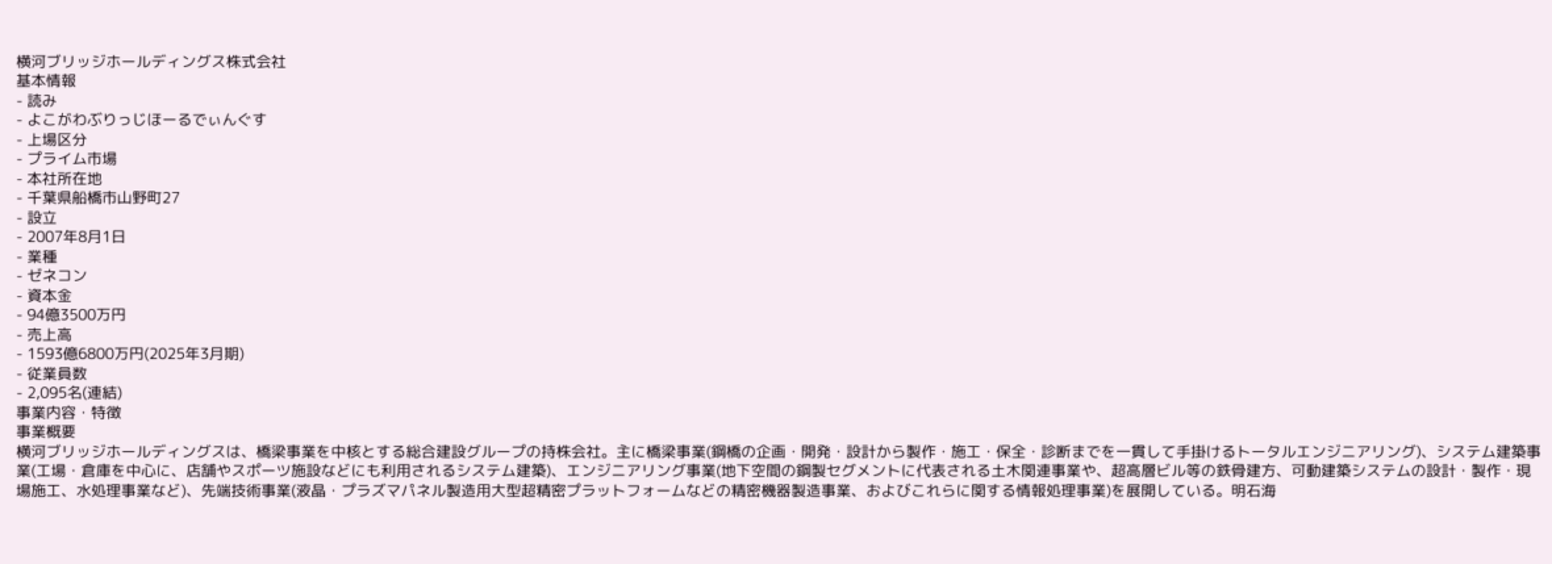横河ブリッジホールディングス株式会社
基本情報
- 読み
- よこがわぶりっじほーるでぃんぐす
- 上場区分
- プライム市場
- 本社所在地
- 千葉県船橋市山野町27
- 設立
- 2007年8月1日
- 業種
- ゼネコン
- 資本金
- 94億3500万円
- 売上高
- 1593億6800万円(2025年3月期)
- 従業員数
- 2,095名(連結)
事業内容・特徴
事業概要
横河ブリッジホールディングスは、橋梁事業を中核とする総合建設グループの持株会社。主に橋梁事業(鋼橋の企画・開発・設計から製作・施工・保全・診断までを一貫して手掛けるトータルエンジニアリング)、システム建築事業(工場・倉庫を中心に、店舗やスポーツ施設などにも利用されるシステム建築)、エンジニアリング事業(地下空間の鋼製セグメントに代表される土木関連事業や、超高層ビル等の鉄骨建方、可動建築システムの設計・製作・現場施工、水処理事業など)、先端技術事業(液晶・プラズマパネル製造用大型超精密プラットフォームなどの精密機器製造事業、およびこれらに関する情報処理事業)を展開している。明石海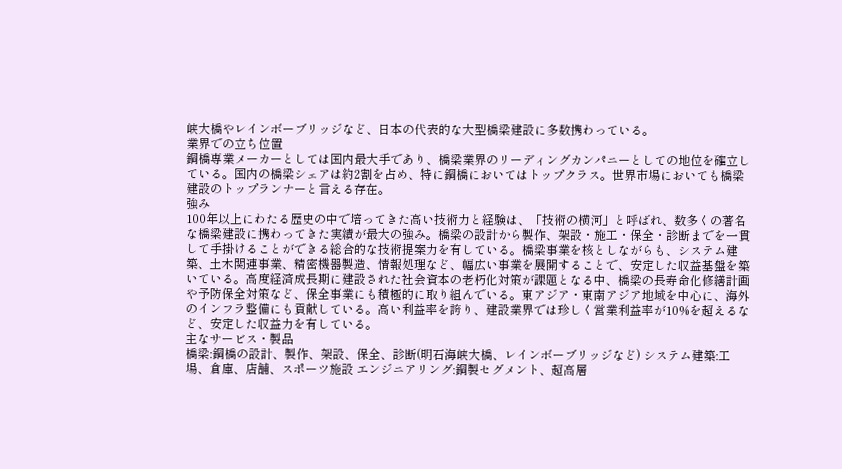峡大橋やレインボーブリッジなど、日本の代表的な大型橋梁建設に多数携わっている。
業界での立ち位置
鋼橋専業メーカーとしては国内最大手であり、橋梁業界のリーディングカンパニーとしての地位を確立している。国内の橋梁シェアは約2割を占め、特に鋼橋においてはトップクラス。世界市場においても橋梁建設のトップランナーと言える存在。
強み
100年以上にわたる歴史の中で培ってきた高い技術力と経験は、「技術の横河」と呼ばれ、数多くの著名な橋梁建設に携わってきた実績が最大の強み。橋梁の設計から製作、架設・施工・保全・診断までを一貫して手掛けることができる総合的な技術提案力を有している。橋梁事業を核としながらも、システム建築、土木関連事業、精密機器製造、情報処理など、幅広い事業を展開することで、安定した収益基盤を築いている。高度経済成長期に建設された社会資本の老朽化対策が課題となる中、橋梁の長寿命化修繕計画や予防保全対策など、保全事業にも積極的に取り組んでいる。東アジア・東南アジア地域を中心に、海外のインフラ整備にも貢献している。高い利益率を誇り、建設業界では珍しく営業利益率が10%を超えるなど、安定した収益力を有している。
主なサービス・製品
橋梁:鋼橋の設計、製作、架設、保全、診断(明石海峡大橋、レインボーブリッジなど) システム建築:工場、倉庫、店舗、スポーツ施設 エンジニアリング:鋼製セグメント、超高層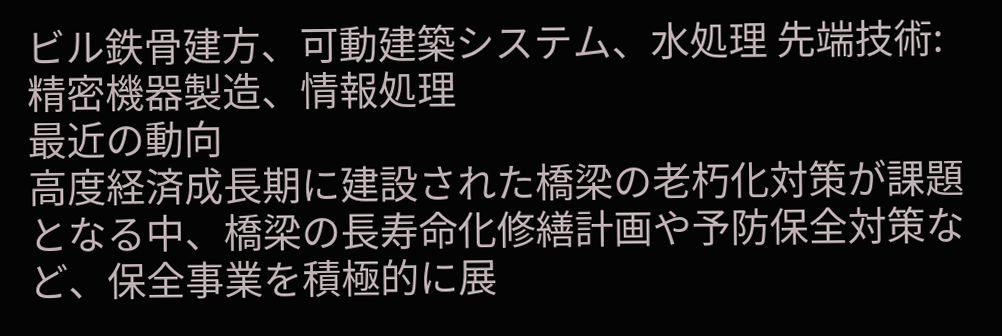ビル鉄骨建方、可動建築システム、水処理 先端技術:精密機器製造、情報処理
最近の動向
高度経済成長期に建設された橋梁の老朽化対策が課題となる中、橋梁の長寿命化修繕計画や予防保全対策など、保全事業を積極的に展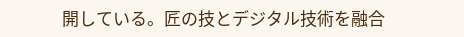開している。匠の技とデジタル技術を融合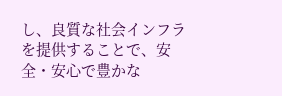し、良質な社会インフラを提供することで、安全・安心で豊かな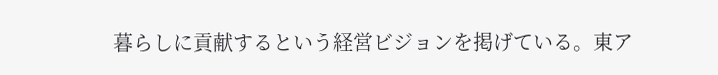暮らしに貢献するという経営ビジョンを掲げている。東ア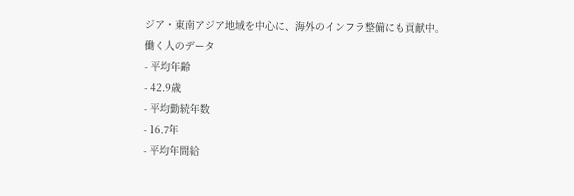ジア・東南アジア地域を中心に、海外のインフラ整備にも貢献中。
働く人のデータ
- 平均年齢
- 42.9歳
- 平均勤続年数
- 16.7年
- 平均年間給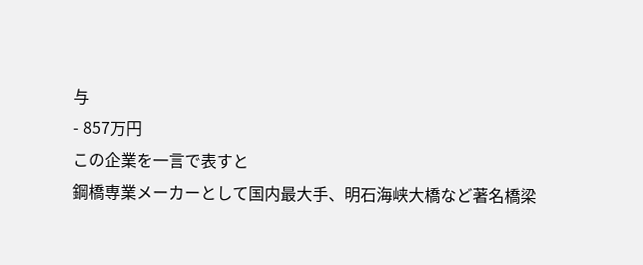与
- 857万円
この企業を一言で表すと
鋼橋専業メーカーとして国内最大手、明石海峡大橋など著名橋梁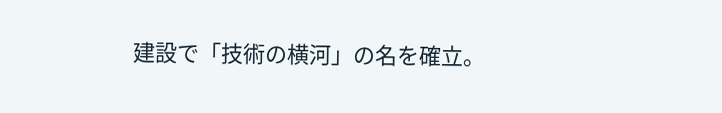建設で「技術の横河」の名を確立。